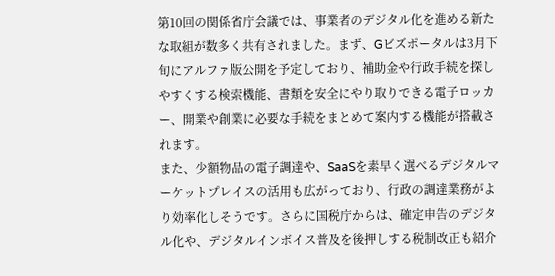第10回の関係省庁会議では、事業者のデジタル化を進める新たな取組が数多く共有されました。まず、Gビズポータルは3月下旬にアルファ版公開を予定しており、補助金や行政手続を探しやすくする検索機能、書類を安全にやり取りできる電子ロッカー、開業や創業に必要な手続をまとめて案内する機能が搭載されます。
また、少額物品の電子調達や、SaaSを素早く選べるデジタルマーケットプレイスの活用も広がっており、行政の調達業務がより効率化しそうです。さらに国税庁からは、確定申告のデジタル化や、デジタルインボイス普及を後押しする税制改正も紹介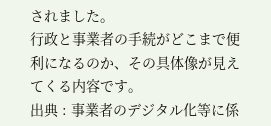されました。
行政と事業者の手続がどこまで便利になるのか、その具体像が見えてくる内容です。
出典 : 事業者のデジタル化等に係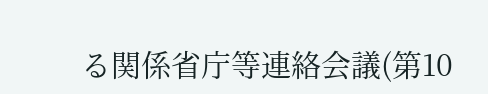る関係省庁等連絡会議(第10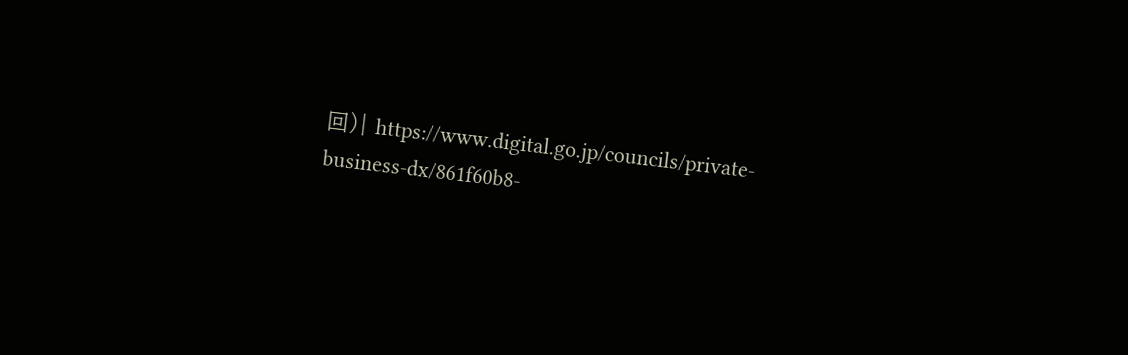回)| https://www.digital.go.jp/councils/private-business-dx/861f60b8-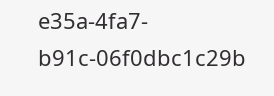e35a-4fa7-b91c-06f0dbc1c29b